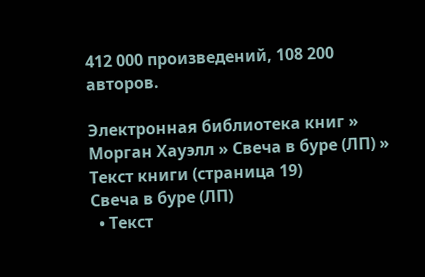412 000 произведений, 108 200 авторов.

Электронная библиотека книг » Морган Хауэлл » Свеча в буре (ЛП) » Текст книги (страница 19)
Свеча в буре (ЛП)
  • Текст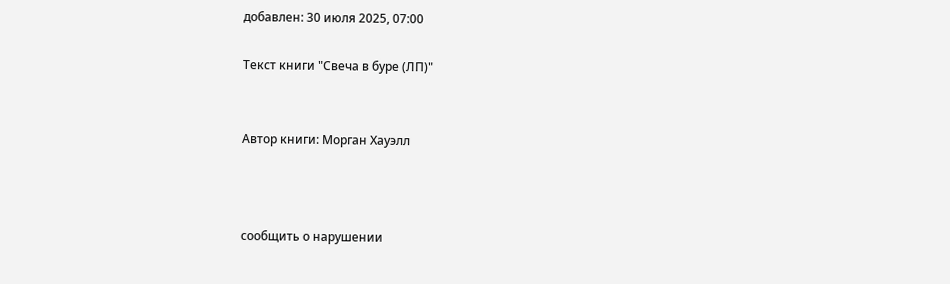добавлен: 30 июля 2025, 07:00

Текст книги "Свеча в буре (ЛП)"


Автор книги: Морган Хауэлл



сообщить о нарушении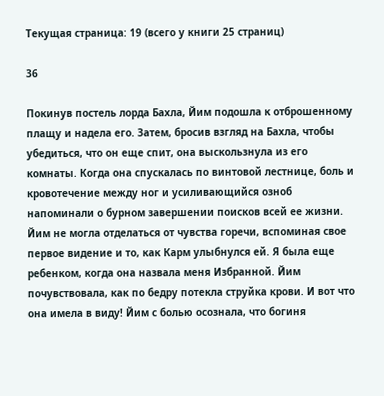Текущая страница: 19 (всего у книги 25 страниц)

36

Покинув постель лорда Бахла, Йим подошла к отброшенному плащу и надела его. Затем, бросив взгляд на Бахла, чтобы убедиться, что он еще спит, она выскользнула из его комнаты. Когда она спускалась по винтовой лестнице, боль и кровотечение между ног и усиливающийся озноб напоминали о бурном завершении поисков всей ее жизни. Йим не могла отделаться от чувства горечи, вспоминая свое первое видение и то, как Карм улыбнулся ей. Я была еще ребенком, когда она назвала меня Избранной. Йим почувствовала, как по бедру потекла струйка крови. И вот что она имела в виду! Йим с болью осознала, что богиня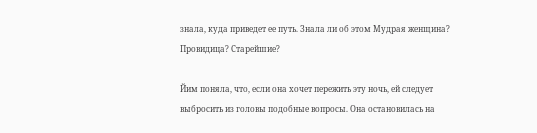знала, куда приведет ее путь. Знала ли об этом Мудрая женщина? Провидица? Старейшие?

Йим поняла, что, если она хочет пережить эту ночь, ей следует выбросить из головы подобные вопросы. Она остановилась на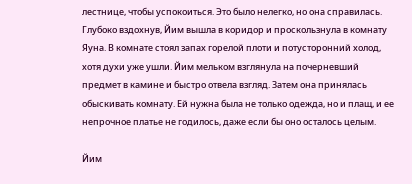лестнице, чтобы успокоиться. Это было нелегко, но она справилась. Глубоко вздохнув, Йим вышла в коридор и проскользнула в комнату Яуна. В комнате стоял запах горелой плоти и потусторонний холод, хотя духи уже ушли. Йим мельком взглянула на почерневший предмет в камине и быстро отвела взгляд. Затем она принялась обыскивать комнату. Ей нужна была не только одежда, но и плащ, и ее непрочное платье не годилось, даже если бы оно осталось целым.

Йим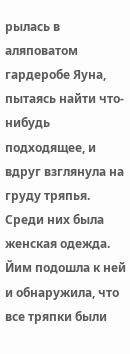рылась в аляповатом гардеробе Яуна, пытаясь найти что-нибудь подходящее, и вдруг взглянула на груду тряпья. Среди них была женская одежда. Йим подошла к ней и обнаружила, что все тряпки были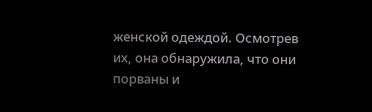женской одеждой. Осмотрев их, она обнаружила, что они порваны и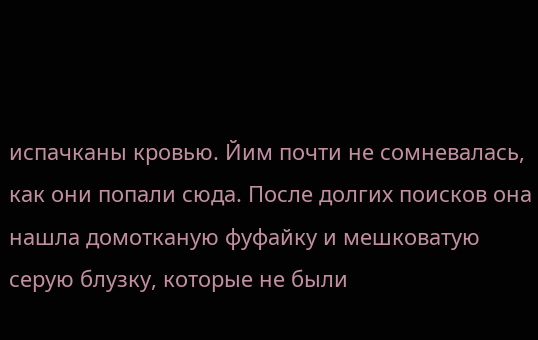испачканы кровью. Йим почти не сомневалась, как они попали сюда. После долгих поисков она нашла домотканую фуфайку и мешковатую серую блузку, которые не были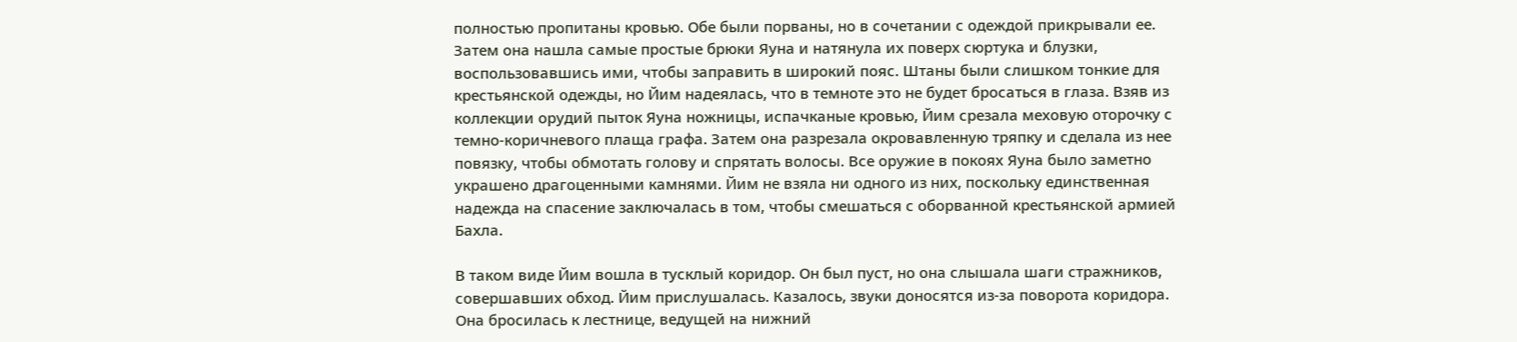полностью пропитаны кровью. Обе были порваны, но в сочетании с одеждой прикрывали ее. Затем она нашла самые простые брюки Яуна и натянула их поверх сюртука и блузки, воспользовавшись ими, чтобы заправить в широкий пояс. Штаны были слишком тонкие для крестьянской одежды, но Йим надеялась, что в темноте это не будет бросаться в глаза. Взяв из коллекции орудий пыток Яуна ножницы, испачканые кровью, Йим срезала меховую оторочку с темно-коричневого плаща графа. Затем она разрезала окровавленную тряпку и сделала из нее повязку, чтобы обмотать голову и спрятать волосы. Все оружие в покоях Яуна было заметно украшено драгоценными камнями. Йим не взяла ни одного из них, поскольку единственная надежда на спасение заключалась в том, чтобы смешаться с оборванной крестьянской армией Бахла.

В таком виде Йим вошла в тусклый коридор. Он был пуст, но она слышала шаги стражников, совершавших обход. Йим прислушалась. Казалось, звуки доносятся из-за поворота коридора. Она бросилась к лестнице, ведущей на нижний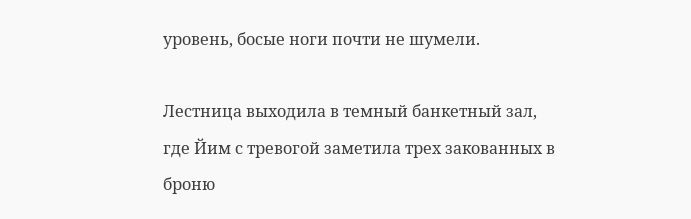уровень, босые ноги почти не шумели.

Лестница выходила в темный банкетный зал, где Йим с тревогой заметила трех закованных в броню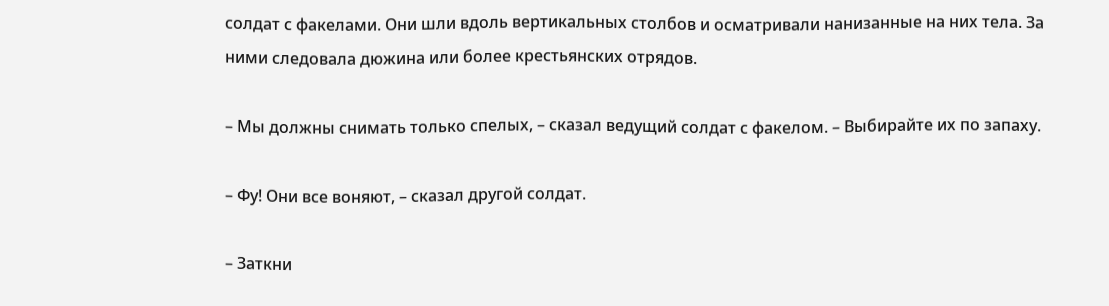солдат с факелами. Они шли вдоль вертикальных столбов и осматривали нанизанные на них тела. За ними следовала дюжина или более крестьянских отрядов.

– Мы должны снимать только спелых, – сказал ведущий солдат с факелом. – Выбирайте их по запаху.

– Фу! Они все воняют, – сказал другой солдат.

– Заткни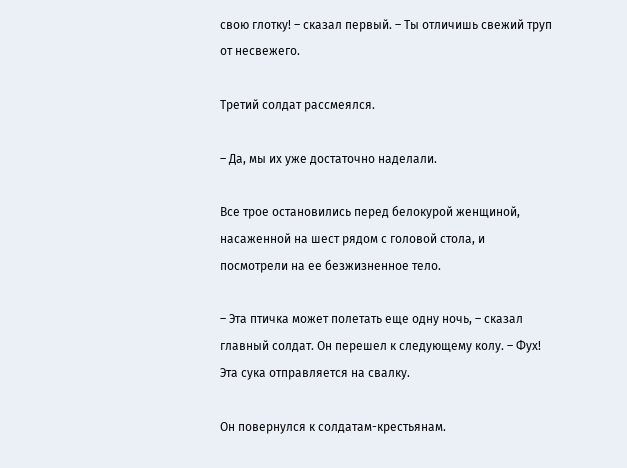свою глотку! – сказал первый. – Ты отличишь свежий труп от несвежего.

Третий солдат рассмеялся.

– Да, мы их уже достаточно наделали.

Все трое остановились перед белокурой женщиной, насаженной на шест рядом с головой стола, и посмотрели на ее безжизненное тело.

– Эта птичка может полетать еще одну ночь, – сказал главный солдат. Он перешел к следующему колу. – Фух! Эта сука отправляется на свалку.

Он повернулся к солдатам-крестьянам.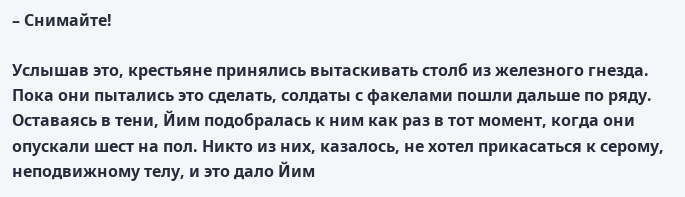– Снимайте!

Услышав это, крестьяне принялись вытаскивать столб из железного гнезда. Пока они пытались это сделать, солдаты с факелами пошли дальше по ряду. Оставаясь в тени, Йим подобралась к ним как раз в тот момент, когда они опускали шест на пол. Никто из них, казалось, не хотел прикасаться к серому, неподвижному телу, и это дало Йим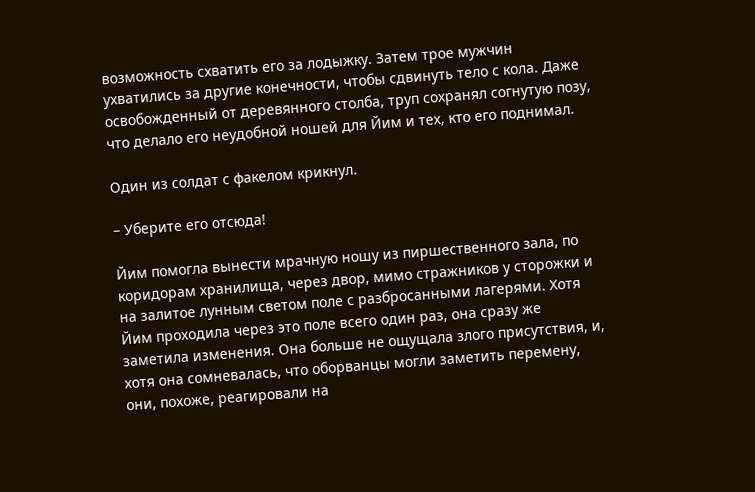возможность схватить его за лодыжку. Затем трое мужчин ухватились за другие конечности, чтобы сдвинуть тело с кола. Даже освобожденный от деревянного столба, труп сохранял согнутую позу, что делало его неудобной ношей для Йим и тех, кто его поднимал.

Один из солдат с факелом крикнул.

– Уберите его отсюда!

Йим помогла вынести мрачную ношу из пиршественного зала, по коридорам хранилища, через двор, мимо стражников у сторожки и на залитое лунным светом поле с разбросанными лагерями. Хотя Йим проходила через это поле всего один раз, она сразу же заметила изменения. Она больше не ощущала злого присутствия, и, хотя она сомневалась, что оборванцы могли заметить перемену, они, похоже, реагировали на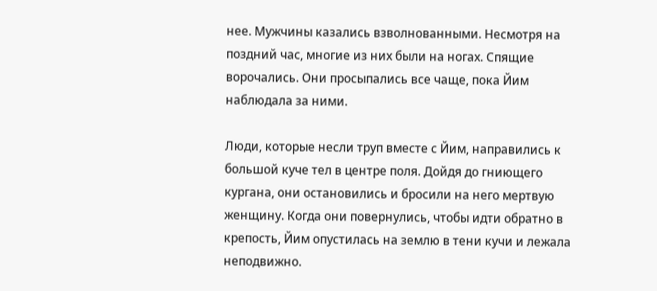нее. Мужчины казались взволнованными. Несмотря на поздний час, многие из них были на ногах. Спящие ворочались. Они просыпались все чаще, пока Йим наблюдала за ними.

Люди, которые несли труп вместе с Йим, направились к большой куче тел в центре поля. Дойдя до гниющего кургана, они остановились и бросили на него мертвую женщину. Когда они повернулись, чтобы идти обратно в крепость, Йим опустилась на землю в тени кучи и лежала неподвижно.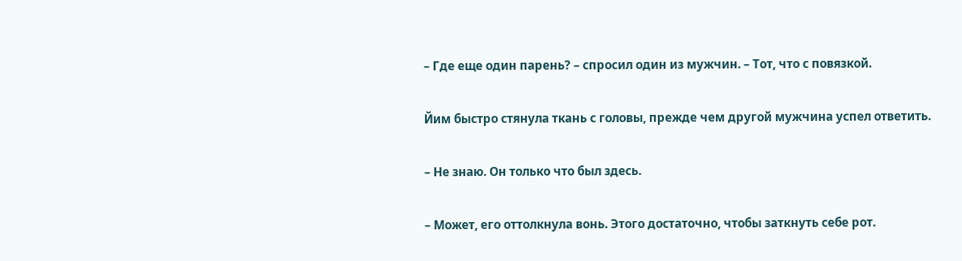– Где еще один парень? – спросил один из мужчин. – Тот, что с повязкой.

Йим быстро стянула ткань с головы, прежде чем другой мужчина успел ответить.

– Не знаю. Он только что был здесь.

– Может, его оттолкнула вонь. Этого достаточно, чтобы заткнуть себе рот.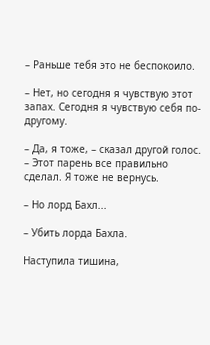– Раньше тебя это не беспокоило.

– Нет, но сегодня я чувствую этот запах. Сегодня я чувствую себя по-другому.

– Да, я тоже, – сказал другой голос. – Этот парень все правильно сделал. Я тоже не вернусь.

– Но лорд Бахл...

– Убить лорда Бахла.

Наступила тишина,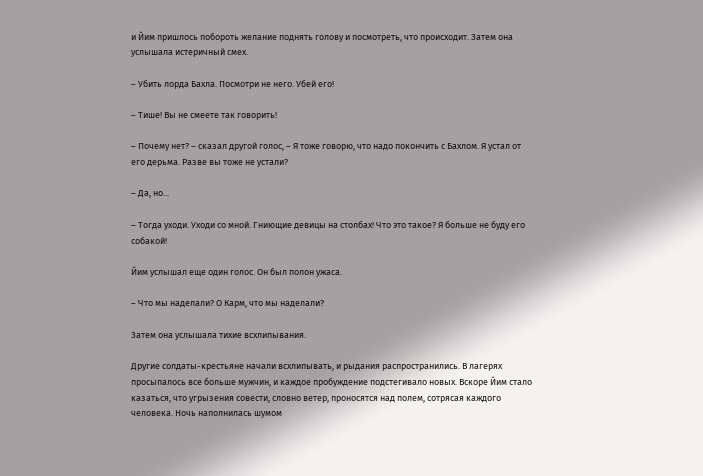и Йим пришлось побороть желание поднять голову и посмотреть, что происходит. Затем она услышала истеричный смех.

– Убить лорда Бахла. Посмотри не него. Убей его!

– Тише! Вы не смеете так говорить!

– Почему нет? – сказал другой голос, – Я тоже говорю, что надо покончить с Бахлом. Я устал от его дерьма. Разве вы тоже не устали?

– Да, но...

– Тогда уходи. Уходи со мной. Гниющие девицы на столбах! Что это такое? Я больше не буду его собакой!

Йим услышал еще один голос. Он был полон ужаса.

– Что мы наделали? О Карм, что мы наделали?

Затем она услышала тихие всхлипывания.

Другие солдаты-крестьяне начали всхлипывать, и рыдания распространились. В лагерях просыпалось все больше мужчин, и каждое пробуждение подстегивало новых. Вскоре Йим стало казаться, что угрызения совести, словно ветер, проносятся над полем, сотрясая каждого человека. Ночь наполнилась шумом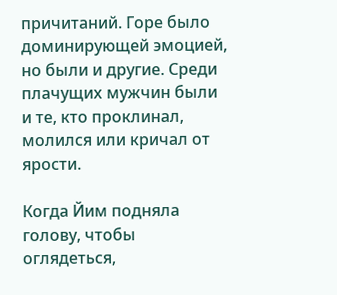причитаний. Горе было доминирующей эмоцией, но были и другие. Среди плачущих мужчин были и те, кто проклинал, молился или кричал от ярости.

Когда Йим подняла голову, чтобы оглядеться,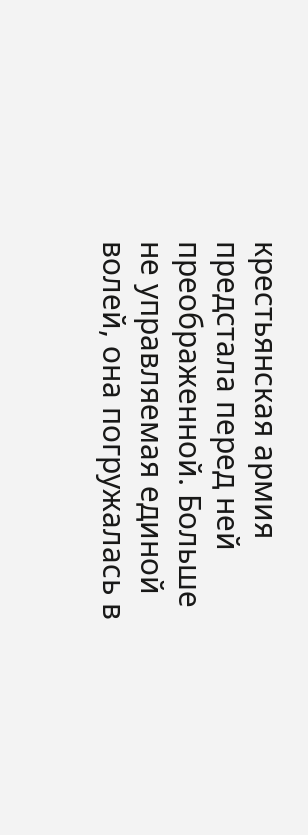крестьянская армия предстала перед ней преображенной. Больше не управляемая единой волей, она погружалась в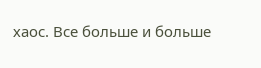хаос. Все больше и больше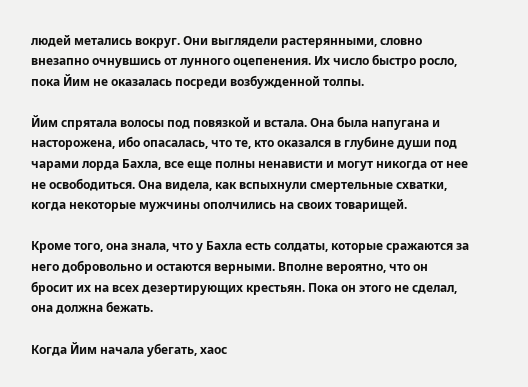людей метались вокруг. Они выглядели растерянными, словно внезапно очнувшись от лунного оцепенения. Их число быстро росло, пока Йим не оказалась посреди возбужденной толпы.

Йим спрятала волосы под повязкой и встала. Она была напугана и насторожена, ибо опасалась, что те, кто оказался в глубине души под чарами лорда Бахла, все еще полны ненависти и могут никогда от нее не освободиться. Она видела, как вспыхнули смертельные схватки, когда некоторые мужчины ополчились на своих товарищей.

Кроме того, она знала, что у Бахла есть солдаты, которые сражаются за него добровольно и остаются верными. Вполне вероятно, что он бросит их на всех дезертирующих крестьян. Пока он этого не сделал, она должна бежать.

Когда Йим начала убегать, хаос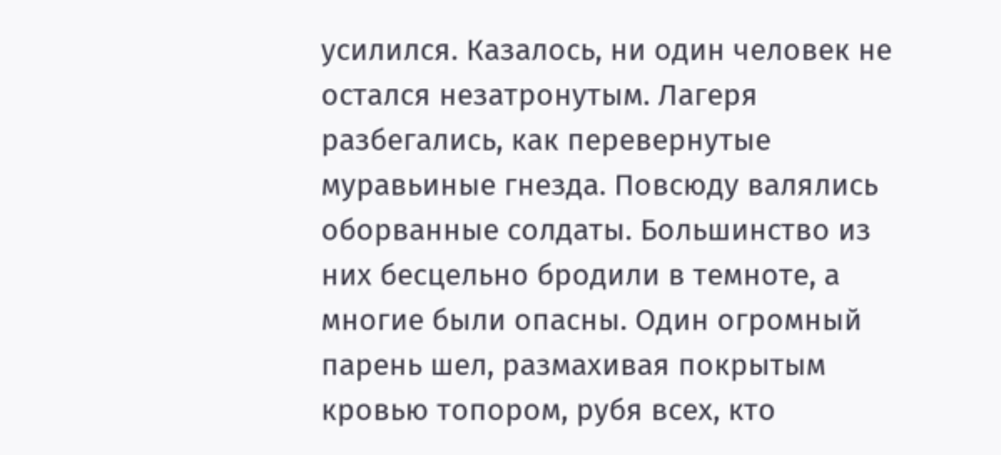усилился. Казалось, ни один человек не остался незатронутым. Лагеря разбегались, как перевернутые муравьиные гнезда. Повсюду валялись оборванные солдаты. Большинство из них бесцельно бродили в темноте, а многие были опасны. Один огромный парень шел, размахивая покрытым кровью топором, рубя всех, кто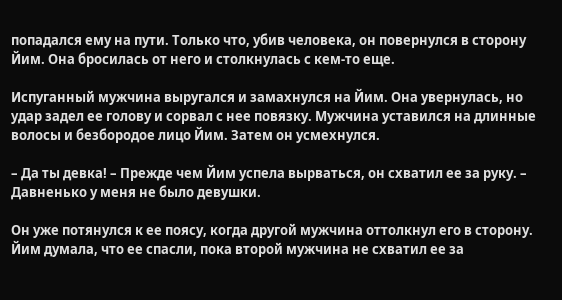попадался ему на пути. Только что, убив человека, он повернулся в сторону Йим. Она бросилась от него и столкнулась с кем-то еще.

Испуганный мужчина выругался и замахнулся на Йим. Она увернулась, но удар задел ее голову и сорвал с нее повязку. Мужчина уставился на длинные волосы и безбородое лицо Йим. Затем он усмехнулся.

– Да ты девка! – Прежде чем Йим успела вырваться, он схватил ее за руку. – Давненько у меня не было девушки.

Он уже потянулся к ее поясу, когда другой мужчина оттолкнул его в сторону. Йим думала, что ее спасли, пока второй мужчина не схватил ее за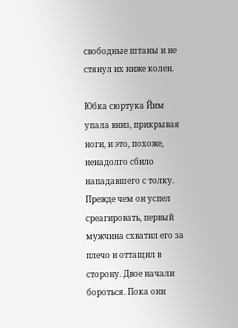свободные штаны и не стянул их ниже колен.

Юбка сюртука Йим упала вниз, прикрывая ноги, и это, похоже, ненадолго сбило нападавшего с толку. Прежде чем он успел среагировать, первый мужчина схватил его за плечо и оттащил в сторону. Двое начали бороться. Пока они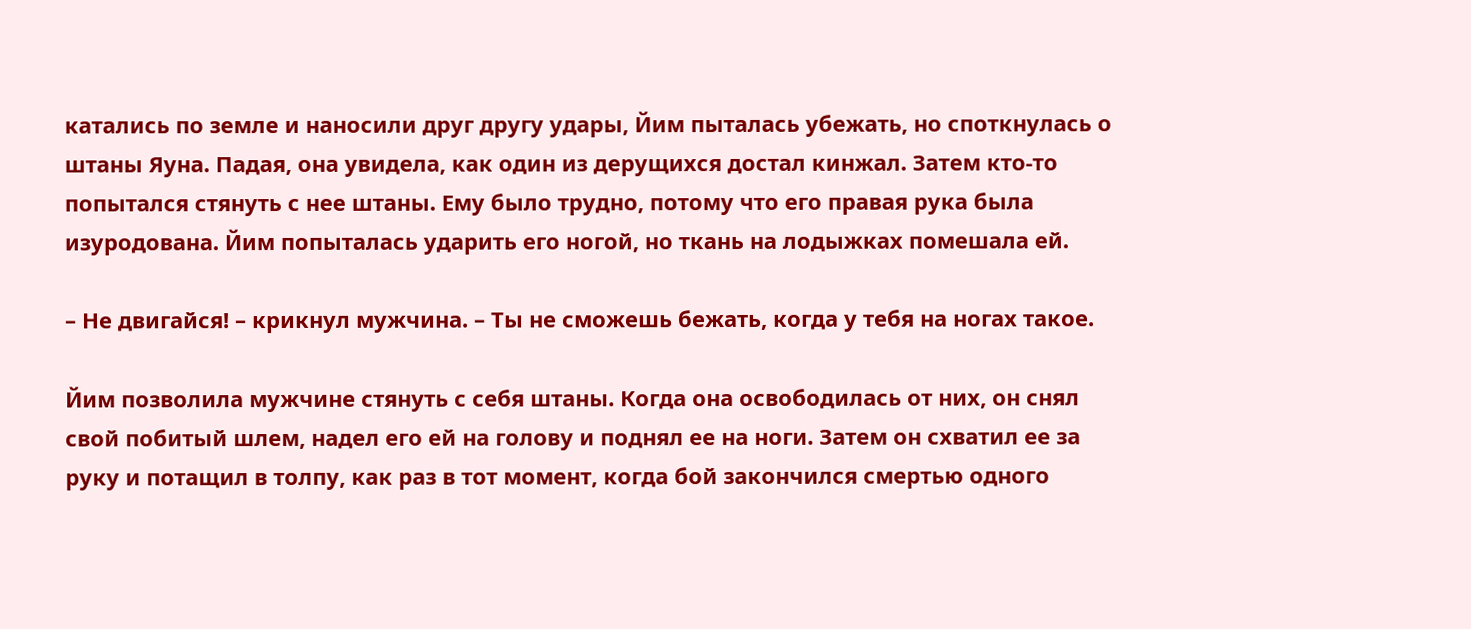катались по земле и наносили друг другу удары, Йим пыталась убежать, но споткнулась о штаны Яуна. Падая, она увидела, как один из дерущихся достал кинжал. Затем кто-то попытался стянуть с нее штаны. Ему было трудно, потому что его правая рука была изуродована. Йим попыталась ударить его ногой, но ткань на лодыжках помешала ей.

– Не двигайся! – крикнул мужчина. – Ты не сможешь бежать, когда у тебя на ногах такое.

Йим позволила мужчине стянуть с себя штаны. Когда она освободилась от них, он снял свой побитый шлем, надел его ей на голову и поднял ее на ноги. Затем он схватил ее за руку и потащил в толпу, как раз в тот момент, когда бой закончился смертью одного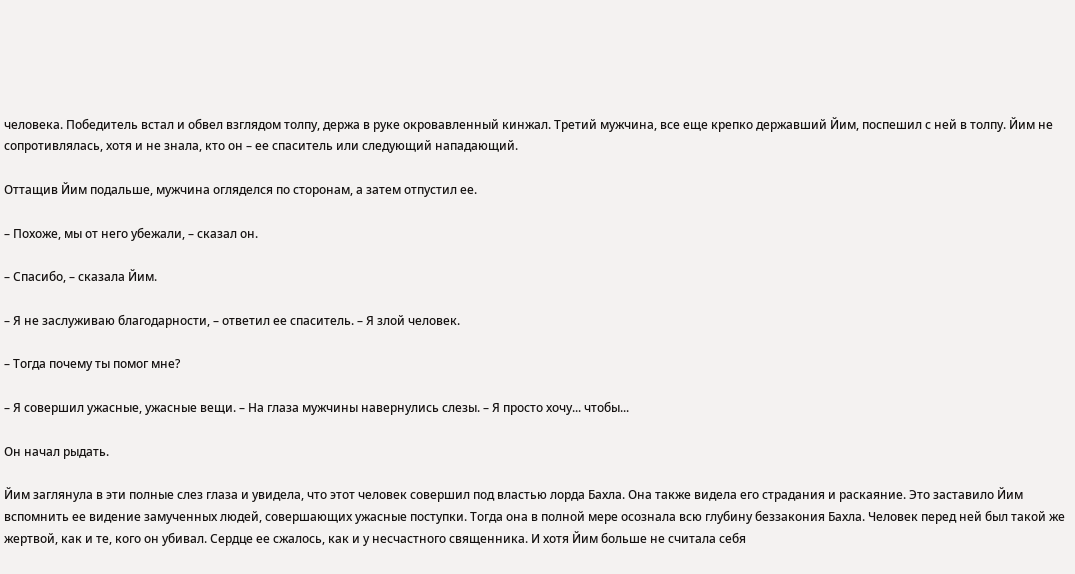человека. Победитель встал и обвел взглядом толпу, держа в руке окровавленный кинжал. Третий мужчина, все еще крепко державший Йим, поспешил с ней в толпу. Йим не сопротивлялась, хотя и не знала, кто он – ее спаситель или следующий нападающий.

Оттащив Йим подальше, мужчина огляделся по сторонам, а затем отпустил ее.

– Похоже, мы от него убежали, – сказал он.

– Спасибо, – сказала Йим.

– Я не заслуживаю благодарности, – ответил ее спаситель. – Я злой человек.

– Тогда почему ты помог мне?

– Я совершил ужасные, ужасные вещи. – На глаза мужчины навернулись слезы. – Я просто хочу... чтобы...

Он начал рыдать.

Йим заглянула в эти полные слез глаза и увидела, что этот человек совершил под властью лорда Бахла. Она также видела его страдания и раскаяние. Это заставило Йим вспомнить ее видение замученных людей, совершающих ужасные поступки. Тогда она в полной мере осознала всю глубину беззакония Бахла. Человек перед ней был такой же жертвой, как и те, кого он убивал. Сердце ее сжалось, как и у несчастного священника. И хотя Йим больше не считала себя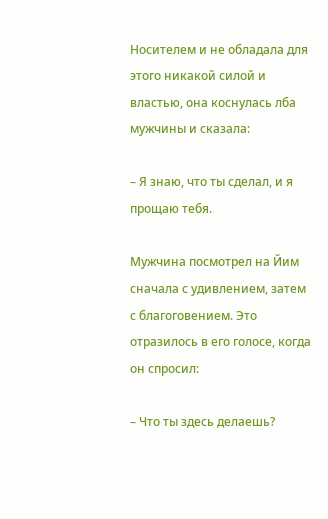Носителем и не обладала для этого никакой силой и властью, она коснулась лба мужчины и сказала:

– Я знаю, что ты сделал, и я прощаю тебя.

Мужчина посмотрел на Йим сначала с удивлением, затем с благоговением. Это отразилось в его голосе, когда он спросил:

– Что ты здесь делаешь?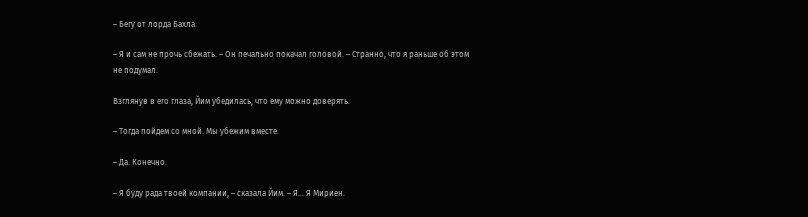– Бегу от лорда Бахла.

– Я и сам не прочь сбежать. – Он печально покачал головой. – Странно, что я раньше об этом не подумал.

Взглянув в его глаза, Йим убедилась, что ему можно доверять.

– Тогда пойдем со мной. Мы убежим вместе.

– Да. Конечно.

– Я буду рада твоей компании, – сказала Йим. – Я... Я Мириен.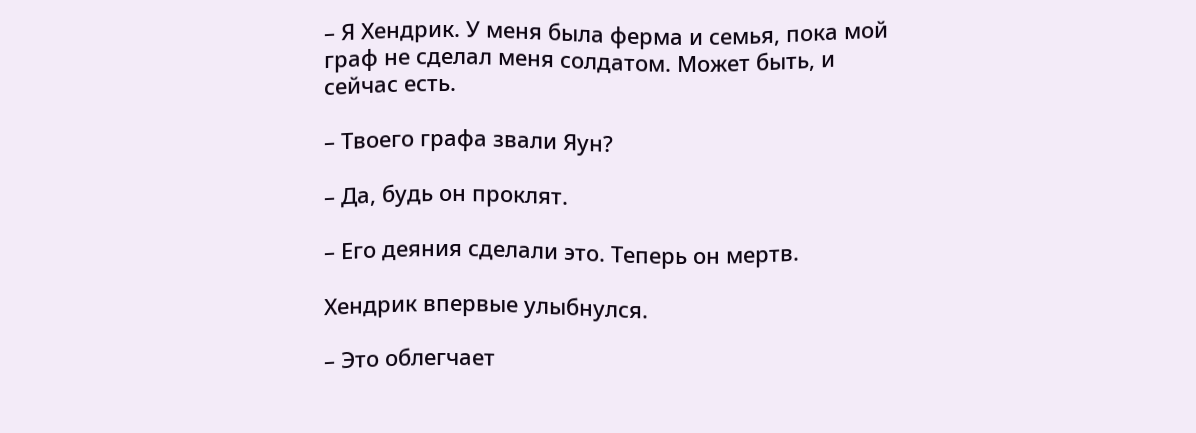– Я Хендрик. У меня была ферма и семья, пока мой граф не сделал меня солдатом. Может быть, и сейчас есть.

– Твоего графа звали Яун?

– Да, будь он проклят.

– Его деяния сделали это. Теперь он мертв.

Хендрик впервые улыбнулся.

– Это облегчает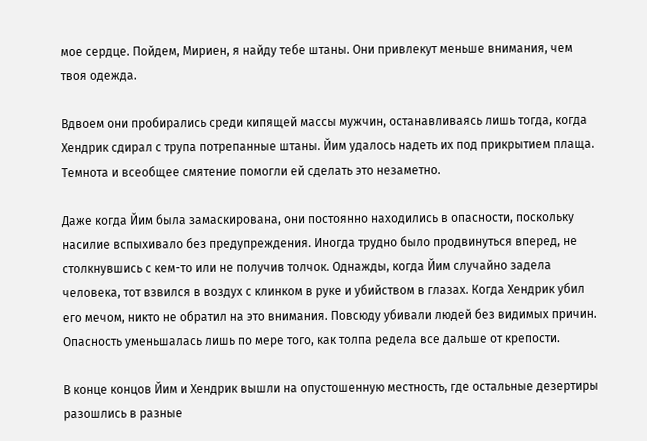мое сердце. Пойдем, Мириен, я найду тебе штаны. Они привлекут меньше внимания, чем твоя одежда.

Вдвоем они пробирались среди кипящей массы мужчин, останавливаясь лишь тогда, когда Хендрик сдирал с трупа потрепанные штаны. Йим удалось надеть их под прикрытием плаща. Темнота и всеобщее смятение помогли ей сделать это незаметно.

Даже когда Йим была замаскирована, они постоянно находились в опасности, поскольку насилие вспыхивало без предупреждения. Иногда трудно было продвинуться вперед, не столкнувшись с кем-то или не получив толчок. Однажды, когда Йим случайно задела человека, тот взвился в воздух с клинком в руке и убийством в глазах. Когда Хендрик убил его мечом, никто не обратил на это внимания. Повсюду убивали людей без видимых причин. Опасность уменьшалась лишь по мере того, как толпа редела все дальше от крепости.

В конце концов Йим и Хендрик вышли на опустошенную местность, где остальные дезертиры разошлись в разные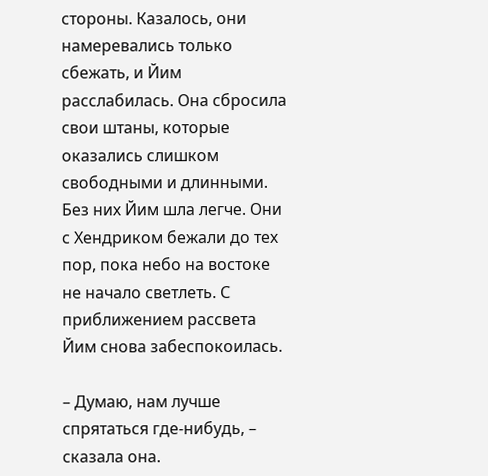стороны. Казалось, они намеревались только сбежать, и Йим расслабилась. Она сбросила свои штаны, которые оказались слишком свободными и длинными. Без них Йим шла легче. Они с Хендриком бежали до тех пор, пока небо на востоке не начало светлеть. С приближением рассвета Йим снова забеспокоилась.

– Думаю, нам лучше спрятаться где-нибудь, – сказала она.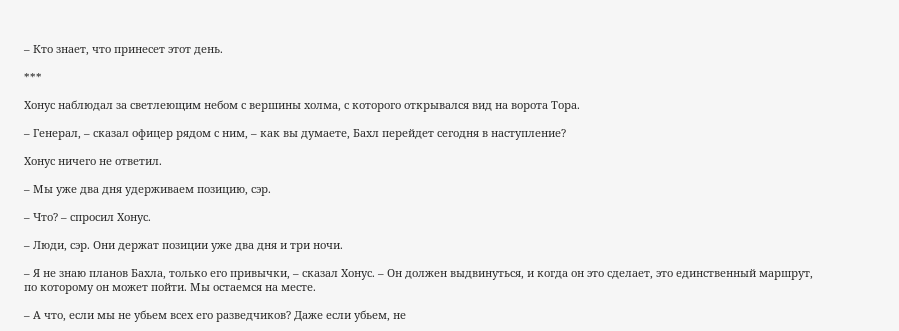– Кто знает, что принесет этот день.

***

Хонус наблюдал за светлеющим небом с вершины холма, с которого открывался вид на ворота Тора.

– Генерал, – сказал офицер рядом с ним, – как вы думаете, Бахл перейдет сегодня в наступление?

Хонус ничего не ответил.

– Мы уже два дня удерживаем позицию, сэр.

– Что? – спросил Хонус.

– Люди, сэр. Они держат позиции уже два дня и три ночи.

– Я не знаю планов Бахла, только его привычки, – сказал Хонус. – Он должен выдвинуться, и когда он это сделает, это единственный маршрут, по которому он может пойти. Мы остаемся на месте.

– А что, если мы не убьем всех его разведчиков? Даже если убьем, не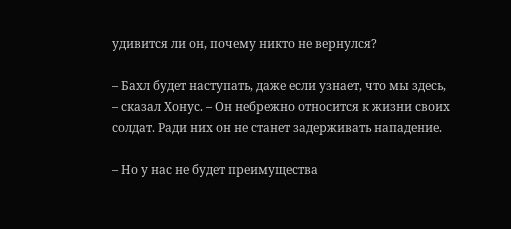удивится ли он, почему никто не вернулся?

– Бахл будет наступать, даже если узнает, что мы здесь, – сказал Хонус. – Он небрежно относится к жизни своих солдат. Ради них он не станет задерживать нападение.

– Но у нас не будет преимущества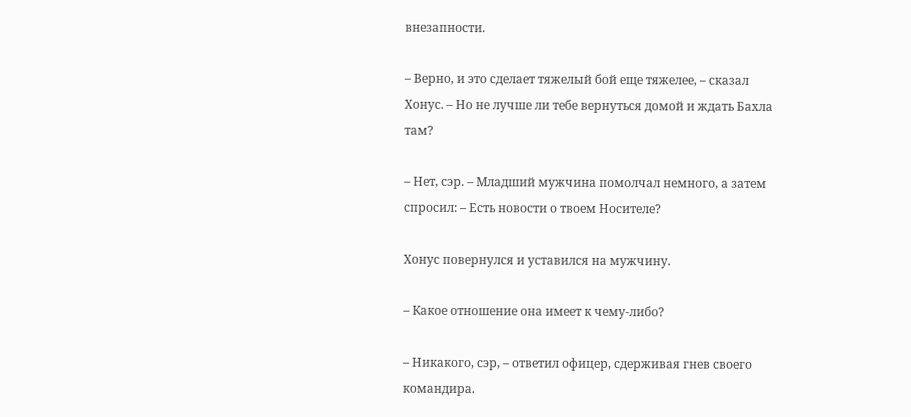внезапности.

– Верно, и это сделает тяжелый бой еще тяжелее, – сказал Хонус. – Но не лучше ли тебе вернуться домой и ждать Бахла там?

– Нет, сэр. – Младший мужчина помолчал немного, а затем спросил: – Есть новости о твоем Носителе?

Хонус повернулся и уставился на мужчину.

– Какое отношение она имеет к чему-либо?

– Никакого, сэр, – ответил офицер, сдерживая гнев своего командира.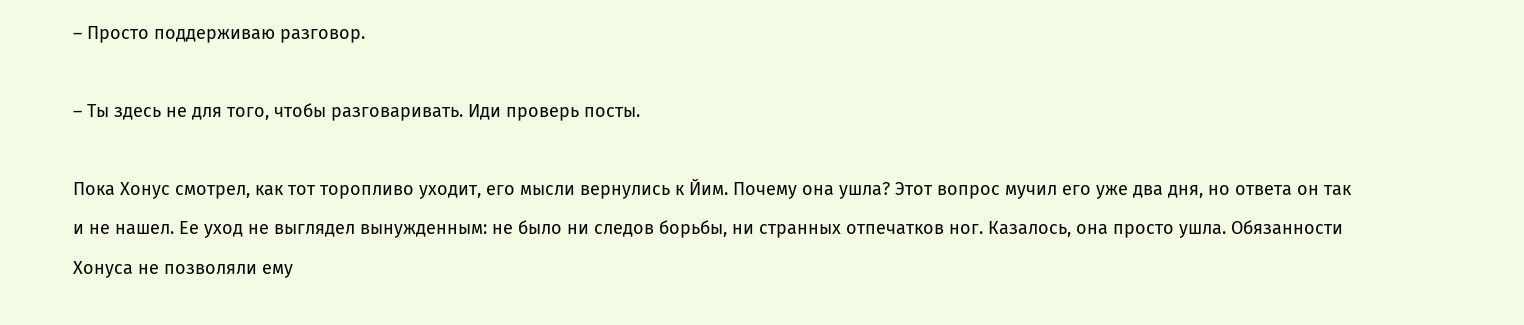– Просто поддерживаю разговор.

– Ты здесь не для того, чтобы разговаривать. Иди проверь посты.

Пока Хонус смотрел, как тот торопливо уходит, его мысли вернулись к Йим. Почему она ушла? Этот вопрос мучил его уже два дня, но ответа он так и не нашел. Ее уход не выглядел вынужденным: не было ни следов борьбы, ни странных отпечатков ног. Казалось, она просто ушла. Обязанности Хонуса не позволяли ему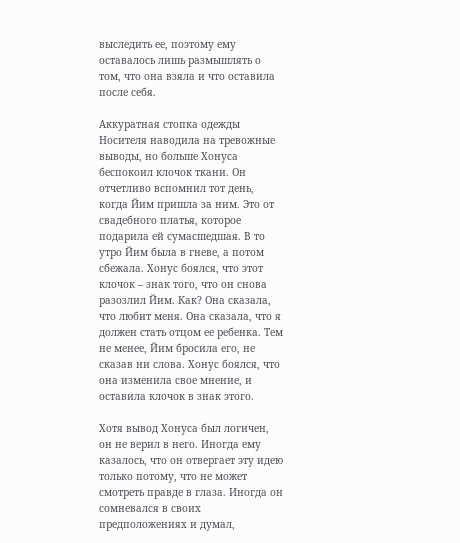выследить ее, поэтому ему оставалось лишь размышлять о том, что она взяла и что оставила после себя.

Аккуратная стопка одежды Носителя наводила на тревожные выводы, но больше Хонуса беспокоил клочок ткани. Он отчетливо вспомнил тот день, когда Йим пришла за ним. Это от свадебного платья, которое подарила ей сумасшедшая. В то утро Йим была в гневе, а потом сбежала. Хонус боялся, что этот клочок – знак того, что он снова разозлил Йим. Как? Она сказала, что любит меня. Она сказала, что я должен стать отцом ее ребенка. Тем не менее, Йим бросила его, не сказав ни слова. Хонус боялся, что она изменила свое мнение, и оставила клочок в знак этого.

Хотя вывод Хонуса был логичен, он не верил в него. Иногда ему казалось, что он отвергает эту идею только потому, что не может смотреть правде в глаза. Иногда он сомневался в своих предположениях и думал,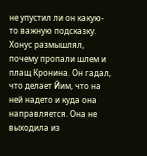не упустил ли он какую-то важную подсказку. Хонус размышлял, почему пропали шлем и плащ Кронина. Он гадал, что делает Йим, что на ней надето и куда она направляется. Она не выходила из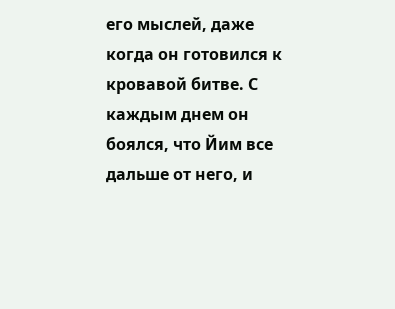его мыслей, даже когда он готовился к кровавой битве. С каждым днем он боялся, что Йим все дальше от него, и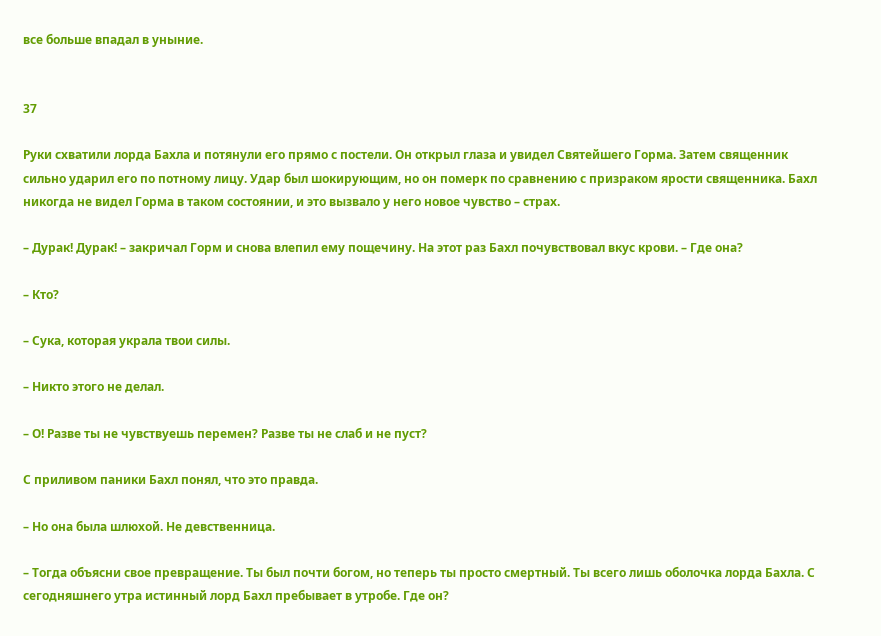все больше впадал в уныние.


37

Руки схватили лорда Бахла и потянули его прямо с постели. Он открыл глаза и увидел Святейшего Горма. Затем священник сильно ударил его по потному лицу. Удар был шокирующим, но он померк по сравнению с призраком ярости священника. Бахл никогда не видел Горма в таком состоянии, и это вызвало у него новое чувство – страх.

– Дурак! Дурак! – закричал Горм и снова влепил ему пощечину. На этот раз Бахл почувствовал вкус крови. – Где она?

– Кто?

– Сука, которая украла твои силы.

– Никто этого не делал.

– О! Разве ты не чувствуешь перемен? Разве ты не слаб и не пуст?

С приливом паники Бахл понял, что это правда.

– Но она была шлюхой. Не девственница.

– Тогда объясни свое превращение. Ты был почти богом, но теперь ты просто смертный. Ты всего лишь оболочка лорда Бахла. С сегодняшнего утра истинный лорд Бахл пребывает в утробе. Где он?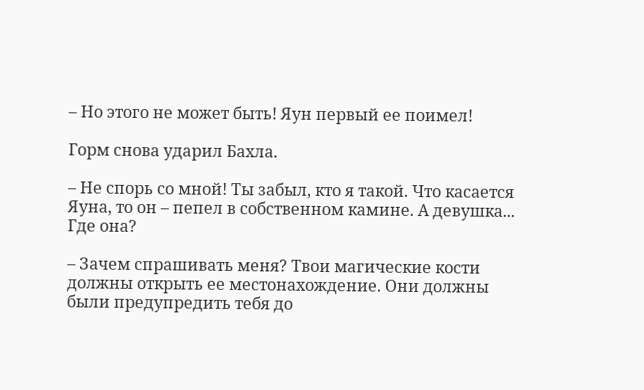– Но этого не может быть! Яун первый ее поимел!

Горм снова ударил Бахла.

– Не спорь со мной! Ты забыл, кто я такой. Что касается Яуна, то он – пепел в собственном камине. А девушка... Где она?

– Зачем спрашивать меня? Твои магические кости должны открыть ее местонахождение. Они должны были предупредить тебя до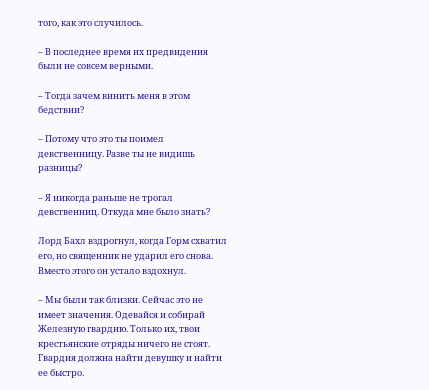того, как это случилось.

– В последнее время их предвидения были не совсем верными.

– Тогда зачем винить меня в этом бедствии?

– Потому что это ты поимел девственницу. Разве ты не видишь разницы?

– Я никогда раньше не трогал девственниц. Откуда мне было знать?

Лорд Бахл вздрогнул, когда Горм схватил его, но священник не ударил его снова. Вместо этого он устало вздохнул.

– Мы были так близки. Сейчас это не имеет значения. Одевайся и собирай Железную гвардию. Только их, твои крестьянские отряды ничего не стоят. Гвардия должна найти девушку и найти ее быстро.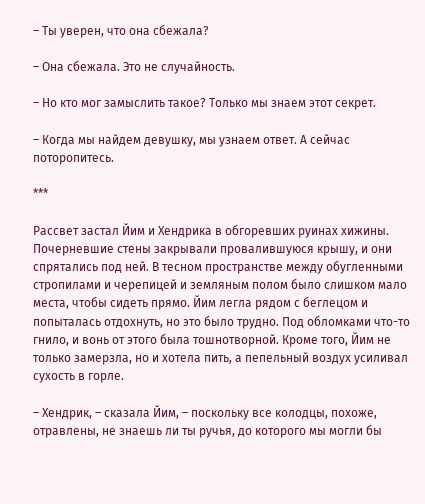– Ты уверен, что она сбежала?

– Она сбежала. Это не случайность.

– Но кто мог замыслить такое? Только мы знаем этот секрет.

– Когда мы найдем девушку, мы узнаем ответ. А сейчас поторопитесь.

***

Рассвет застал Йим и Хендрика в обгоревших руинах хижины. Почерневшие стены закрывали провалившуюся крышу, и они спрятались под ней. В тесном пространстве между обугленными стропилами и черепицей и земляным полом было слишком мало места, чтобы сидеть прямо. Йим легла рядом с беглецом и попыталась отдохнуть, но это было трудно. Под обломками что-то гнило, и вонь от этого была тошнотворной. Кроме того, Йим не только замерзла, но и хотела пить, а пепельный воздух усиливал сухость в горле.

– Хендрик, – сказала Йим, – поскольку все колодцы, похоже, отравлены, не знаешь ли ты ручья, до которого мы могли бы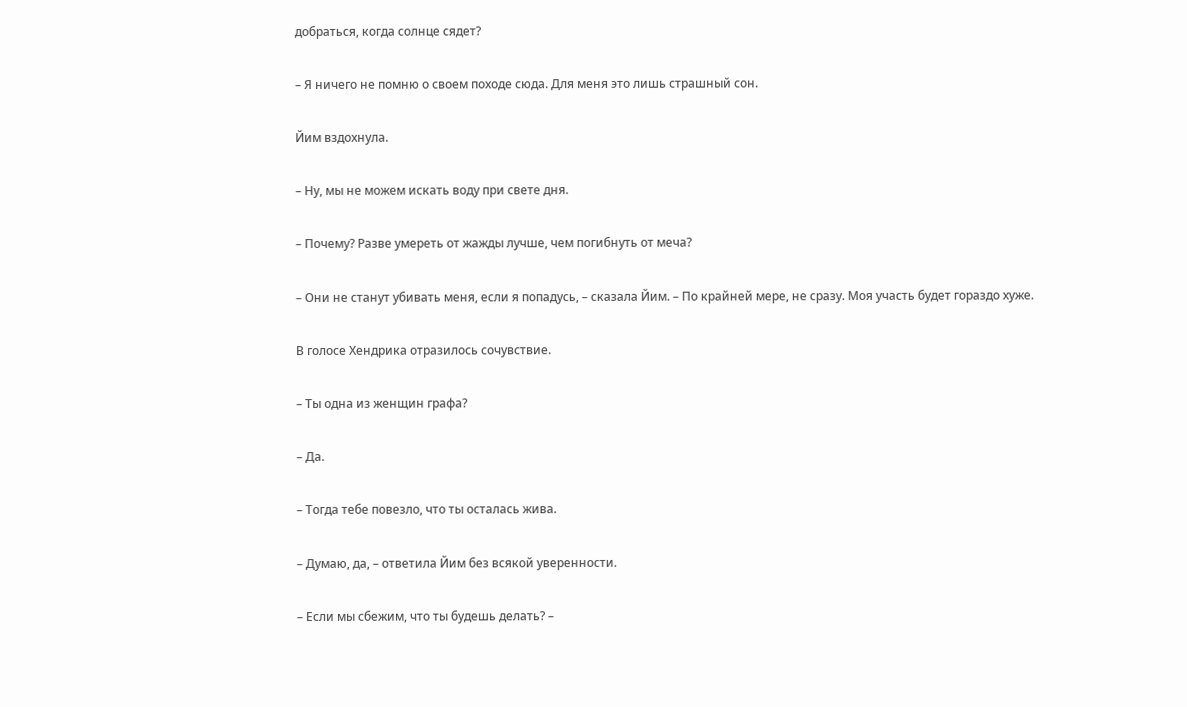добраться, когда солнце сядет?

– Я ничего не помню о своем походе сюда. Для меня это лишь страшный сон.

Йим вздохнула.

– Ну, мы не можем искать воду при свете дня.

– Почему? Разве умереть от жажды лучше, чем погибнуть от меча?

– Они не станут убивать меня, если я попадусь, – сказала Йим. – По крайней мере, не сразу. Моя участь будет гораздо хуже.

В голосе Хендрика отразилось сочувствие.

– Ты одна из женщин графа?

– Да.

– Тогда тебе повезло, что ты осталась жива.

– Думаю, да, – ответила Йим без всякой уверенности.

– Если мы сбежим, что ты будешь делать? –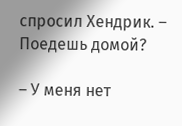спросил Хендрик. – Поедешь домой?

– У меня нет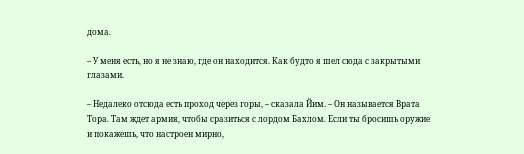дома.

– У меня есть, но я не знаю, где он находится. Как будто я шел сюда с закрытыми глазами.

– Недалеко отсюда есть проход через горы, – сказала Йим. – Он называется Врата Тора. Там ждет армия, чтобы сразиться с лордом Бахлом. Если ты бросишь оружие и покажешь, что настроен мирно,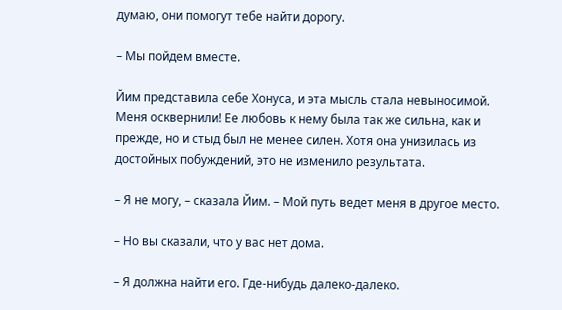думаю, они помогут тебе найти дорогу.

– Мы пойдем вместе.

Йим представила себе Хонуса, и эта мысль стала невыносимой. Меня осквернили! Ее любовь к нему была так же сильна, как и прежде, но и стыд был не менее силен. Хотя она унизилась из достойных побуждений, это не изменило результата.

– Я не могу, – сказала Йим. – Мой путь ведет меня в другое место.

– Но вы сказали, что у вас нет дома.

– Я должна найти его. Где-нибудь далеко-далеко.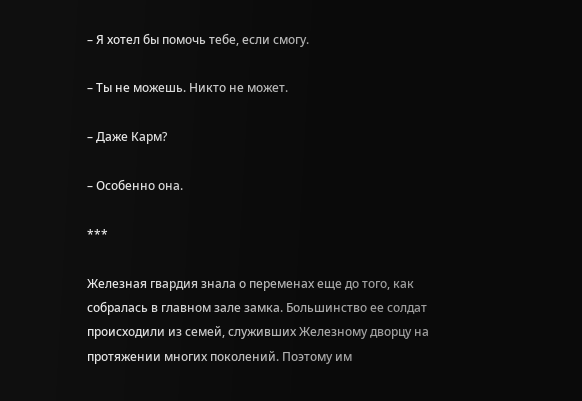– Я хотел бы помочь тебе, если смогу.

– Ты не можешь. Никто не может.

– Даже Карм?

– Особенно она.

***

Железная гвардия знала о переменах еще до того, как собралась в главном зале замка. Большинство ее солдат происходили из семей, служивших Железному дворцу на протяжении многих поколений. Поэтому им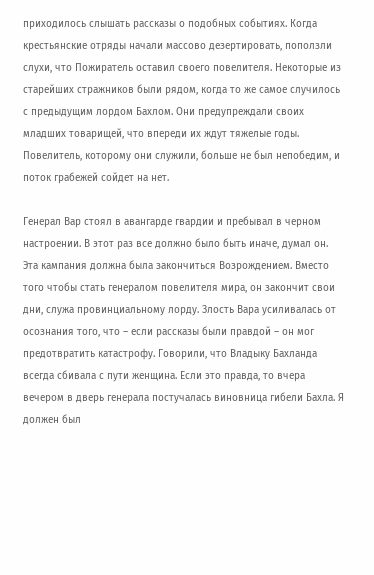приходилось слышать рассказы о подобных событиях. Когда крестьянские отряды начали массово дезертировать, поползли слухи, что Пожиратель оставил своего повелителя. Некоторые из старейших стражников были рядом, когда то же самое случилось с предыдущим лордом Бахлом. Они предупреждали своих младших товарищей, что впереди их ждут тяжелые годы. Повелитель, которому они служили, больше не был непобедим, и поток грабежей сойдет на нет.

Генерал Вар стоял в авангарде гвардии и пребывал в черном настроении. В этот раз все должно было быть иначе, думал он. Эта кампания должна была закончиться Возрождением. Вместо того чтобы стать генералом повелителя мира, он закончит свои дни, служа провинциальному лорду. Злость Вара усиливалась от осознания того, что – если рассказы были правдой – он мог предотвратить катастрофу. Говорили, что Владыку Бахланда всегда сбивала с пути женщина. Если это правда, то вчера вечером в дверь генерала постучалась виновница гибели Бахла. Я должен был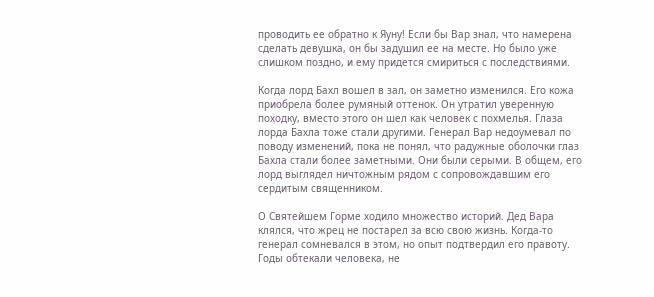проводить ее обратно к Яуну! Если бы Вар знал, что намерена сделать девушка, он бы задушил ее на месте. Но было уже слишком поздно, и ему придется смириться с последствиями.

Когда лорд Бахл вошел в зал, он заметно изменился. Его кожа приобрела более румяный оттенок. Он утратил уверенную походку, вместо этого он шел как человек с похмелья. Глаза лорда Бахла тоже стали другими. Генерал Вар недоумевал по поводу изменений, пока не понял, что радужные оболочки глаз Бахла стали более заметными. Они были серыми. В общем, его лорд выглядел ничтожным рядом с сопровождавшим его сердитым священником.

О Святейшем Горме ходило множество историй. Дед Вара клялся, что жрец не постарел за всю свою жизнь. Когда-то генерал сомневался в этом, но опыт подтвердил его правоту. Годы обтекали человека, не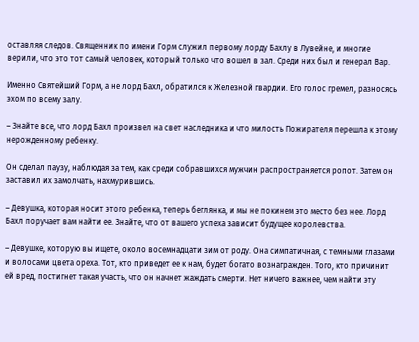оставляя следов. Священник по имени Горм служил первому лорду Бахлу в Лувейне, и многие верили, что это тот самый человек, который только что вошел в зал. Среди них был и генерал Вар.

Именно Святейший Горм, а не лорд Бахл, обратился к Железной гвардии. Его голос гремел, разносясь эхом по всему залу.

– Знайте все, что лорд Бахл произвел на свет наследника и что милость Пожирателя перешла к этому нерожденному ребенку.

Он сделал паузу, наблюдая за тем, как среди собравшихся мужчин распространяется ропот. Затем он заставил их замолчать, нахмурившись.

– Девушка, которая носит этого ребенка, теперь беглянка, и мы не покинем это место без нее. Лорд Бахл поручает вам найти ее. Знайте, что от вашего успеха зависит будущее королевства.

– Девушке, которую вы ищете, около восемнадцати зим от роду. Она симпатичная, с темными глазами и волосами цвета ореха. Тот, кто приведет ее к нам, будет богато вознагражден. Того, кто причинит ей вред, постигнет такая участь, что он начнет жаждать смерти. Нет ничего важнее, чем найти эту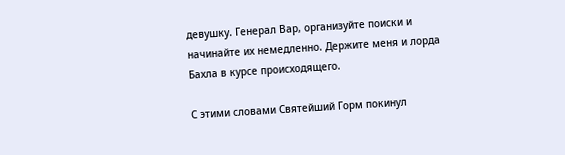девушку. Генерал Вар, организуйте поиски и начинайте их немедленно. Держите меня и лорда Бахла в курсе происходящего.

С этими словами Святейший Горм покинул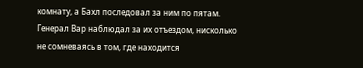комнату, а Бахл последовал за ним по пятам. Генерал Вар наблюдал за их отъездом, нисколько не сомневаясь в том, где находится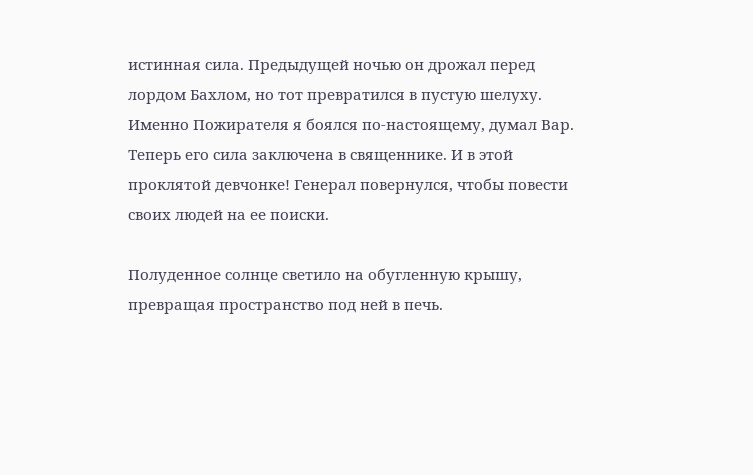истинная сила. Предыдущей ночью он дрожал перед лордом Бахлом, но тот превратился в пустую шелуху. Именно Пожирателя я боялся по-настоящему, думал Вар. Теперь его сила заключена в священнике. И в этой проклятой девчонке! Генерал повернулся, чтобы повести своих людей на ее поиски.

Полуденное солнце светило на обугленную крышу, превращая пространство под ней в печь.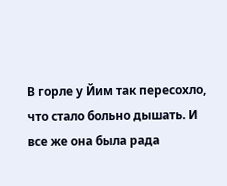В горле у Йим так пересохло, что стало больно дышать. И все же она была рада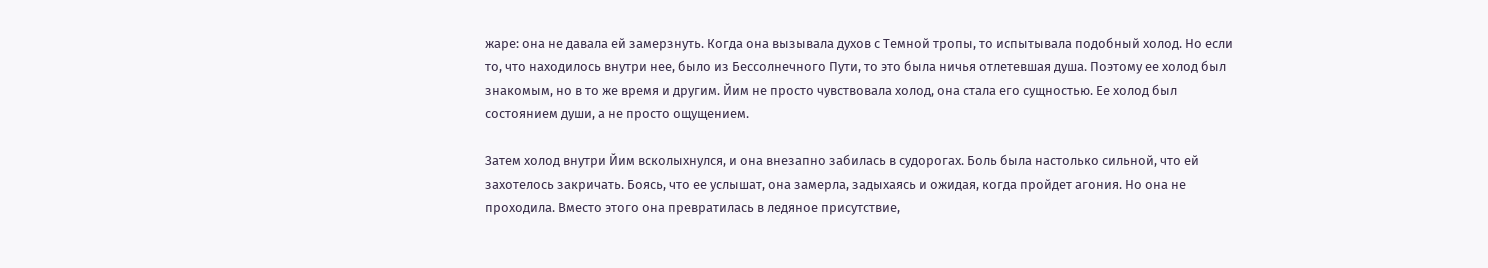жаре: она не давала ей замерзнуть. Когда она вызывала духов с Темной тропы, то испытывала подобный холод. Но если то, что находилось внутри нее, было из Бессолнечного Пути, то это была ничья отлетевшая душа. Поэтому ее холод был знакомым, но в то же время и другим. Йим не просто чувствовала холод, она стала его сущностью. Ее холод был состоянием души, а не просто ощущением.

Затем холод внутри Йим всколыхнулся, и она внезапно забилась в судорогах. Боль была настолько сильной, что ей захотелось закричать. Боясь, что ее услышат, она замерла, задыхаясь и ожидая, когда пройдет агония. Но она не проходила. Вместо этого она превратилась в ледяное присутствие,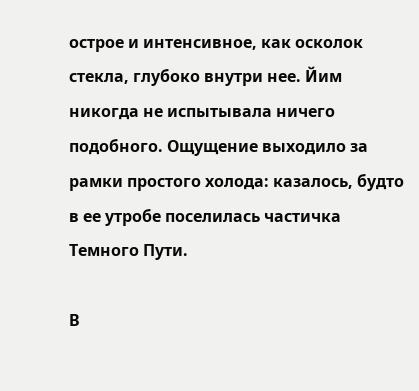острое и интенсивное, как осколок стекла, глубоко внутри нее. Йим никогда не испытывала ничего подобного. Ощущение выходило за рамки простого холода: казалось, будто в ее утробе поселилась частичка Темного Пути.

В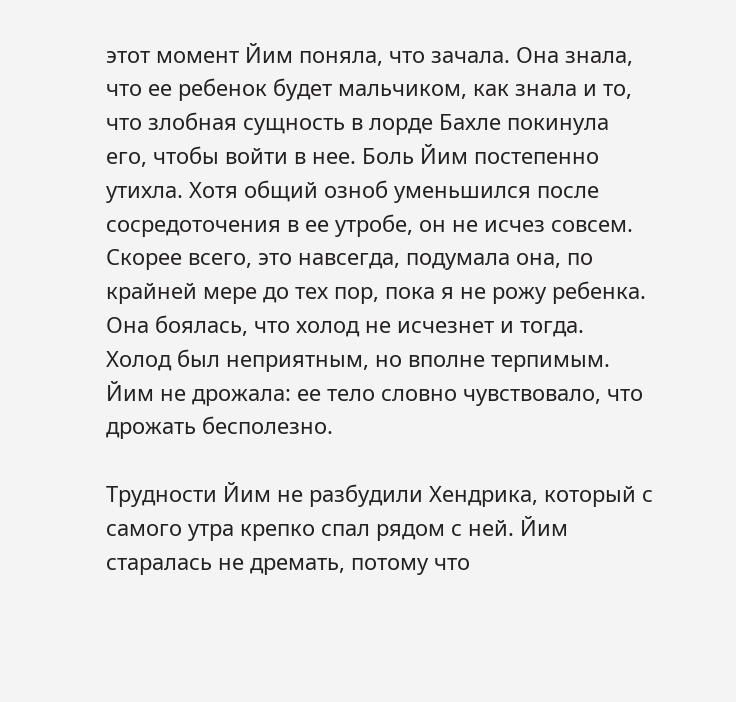этот момент Йим поняла, что зачала. Она знала, что ее ребенок будет мальчиком, как знала и то, что злобная сущность в лорде Бахле покинула его, чтобы войти в нее. Боль Йим постепенно утихла. Хотя общий озноб уменьшился после сосредоточения в ее утробе, он не исчез совсем. Скорее всего, это навсегда, подумала она, по крайней мере до тех пор, пока я не рожу ребенка. Она боялась, что холод не исчезнет и тогда. Холод был неприятным, но вполне терпимым. Йим не дрожала: ее тело словно чувствовало, что дрожать бесполезно.

Трудности Йим не разбудили Хендрика, который с самого утра крепко спал рядом с ней. Йим старалась не дремать, потому что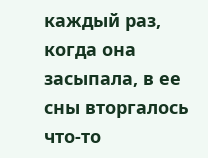каждый раз, когда она засыпала, в ее сны вторгалось что-то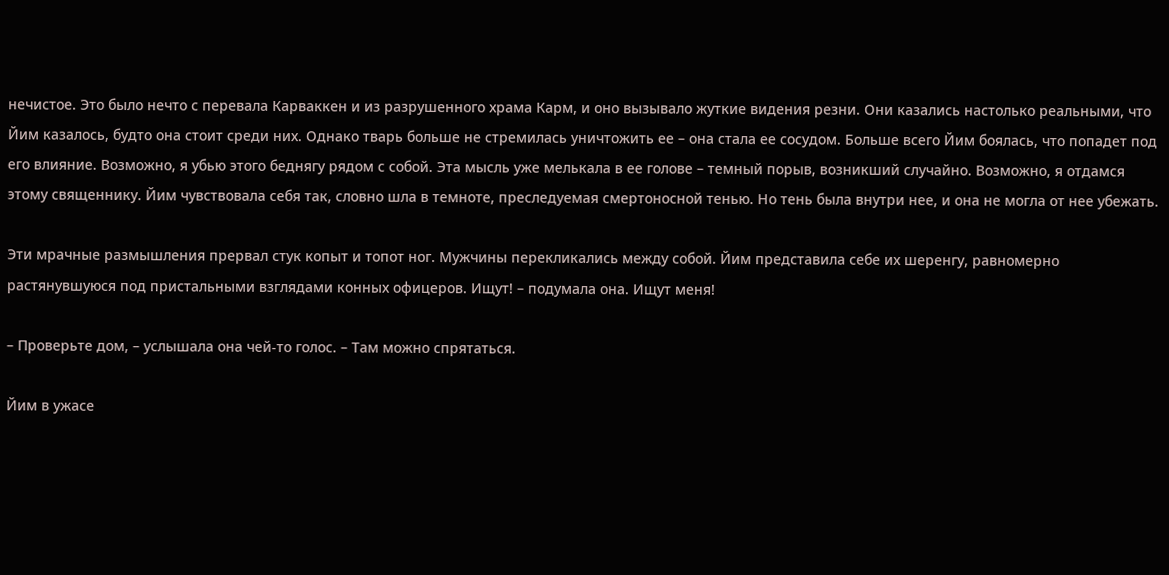нечистое. Это было нечто с перевала Карваккен и из разрушенного храма Карм, и оно вызывало жуткие видения резни. Они казались настолько реальными, что Йим казалось, будто она стоит среди них. Однако тварь больше не стремилась уничтожить ее – она стала ее сосудом. Больше всего Йим боялась, что попадет под его влияние. Возможно, я убью этого беднягу рядом с собой. Эта мысль уже мелькала в ее голове – темный порыв, возникший случайно. Возможно, я отдамся этому священнику. Йим чувствовала себя так, словно шла в темноте, преследуемая смертоносной тенью. Но тень была внутри нее, и она не могла от нее убежать.

Эти мрачные размышления прервал стук копыт и топот ног. Мужчины перекликались между собой. Йим представила себе их шеренгу, равномерно растянувшуюся под пристальными взглядами конных офицеров. Ищут! – подумала она. Ищут меня!

– Проверьте дом, – услышала она чей-то голос. – Там можно спрятаться.

Йим в ужасе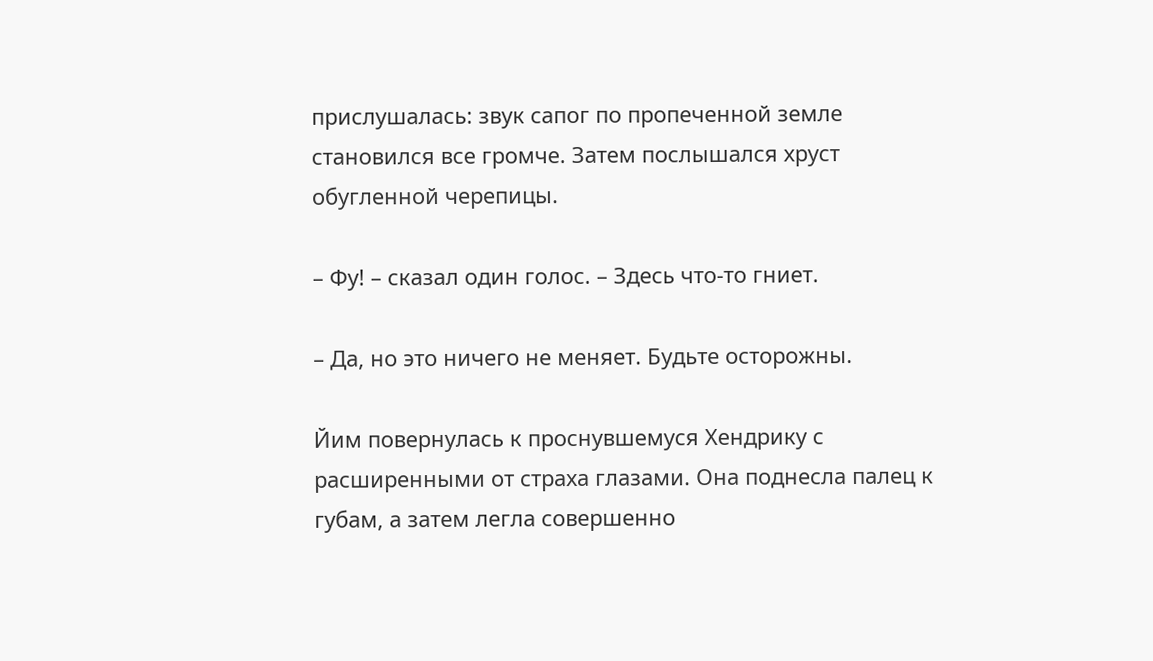прислушалась: звук сапог по пропеченной земле становился все громче. Затем послышался хруст обугленной черепицы.

– Фу! – сказал один голос. – Здесь что-то гниет.

– Да, но это ничего не меняет. Будьте осторожны.

Йим повернулась к проснувшемуся Хендрику с расширенными от страха глазами. Она поднесла палец к губам, а затем легла совершенно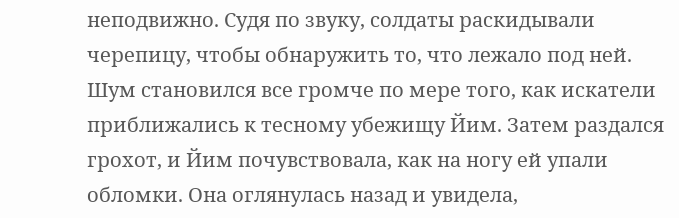неподвижно. Судя по звуку, солдаты раскидывали черепицу, чтобы обнаружить то, что лежало под ней. Шум становился все громче по мере того, как искатели приближались к тесному убежищу Йим. Затем раздался грохот, и Йим почувствовала, как на ногу ей упали обломки. Она оглянулась назад и увидела,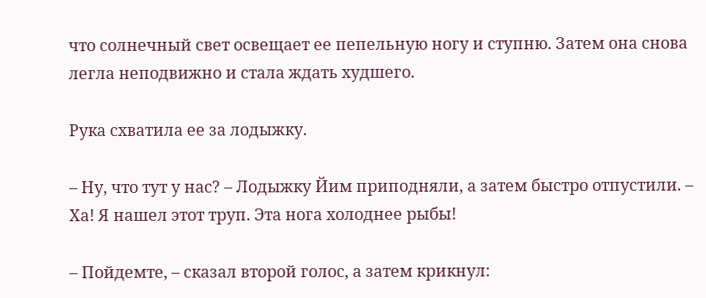что солнечный свет освещает ее пепельную ногу и ступню. Затем она снова легла неподвижно и стала ждать худшего.

Рука схватила ее за лодыжку.

– Ну, что тут у нас? – Лодыжку Йим приподняли, а затем быстро отпустили. – Ха! Я нашел этот труп. Эта нога холоднее рыбы!

– Пойдемте, – сказал второй голос, а затем крикнул: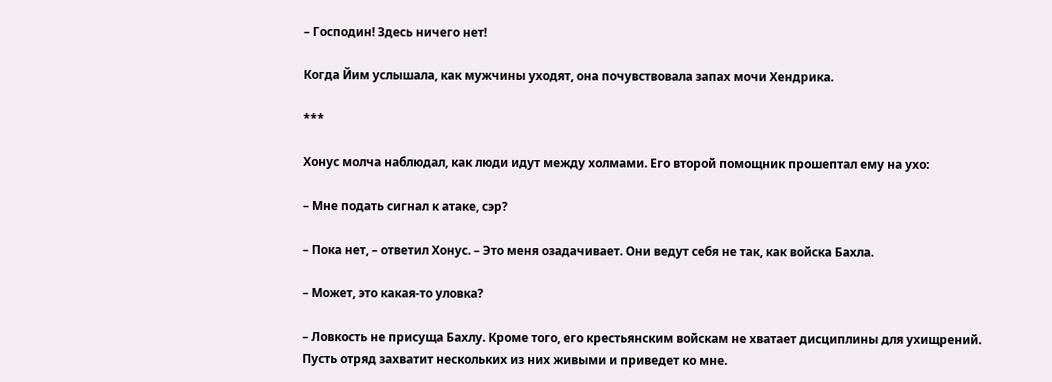– Господин! Здесь ничего нет!

Когда Йим услышала, как мужчины уходят, она почувствовала запах мочи Хендрика.

***

Хонус молча наблюдал, как люди идут между холмами. Его второй помощник прошептал ему на ухо:

– Мне подать сигнал к атаке, сэр?

– Пока нет, – ответил Хонус. – Это меня озадачивает. Они ведут себя не так, как войска Бахла.

– Может, это какая-то уловка?

– Ловкость не присуща Бахлу. Кроме того, его крестьянским войскам не хватает дисциплины для ухищрений. Пусть отряд захватит нескольких из них живыми и приведет ко мне.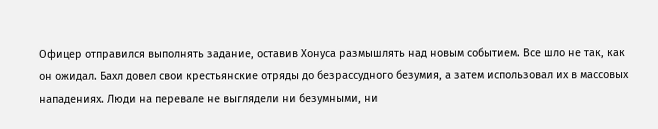Офицер отправился выполнять задание, оставив Хонуса размышлять над новым событием. Все шло не так, как он ожидал. Бахл довел свои крестьянские отряды до безрассудного безумия, а затем использовал их в массовых нападениях. Люди на перевале не выглядели ни безумными, ни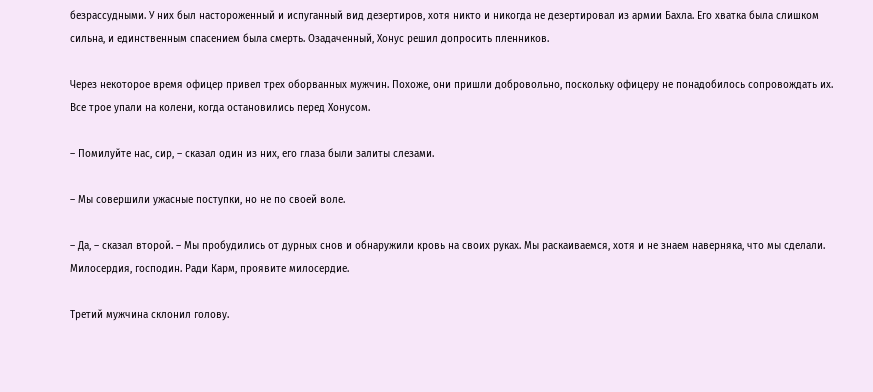безрассудными. У них был настороженный и испуганный вид дезертиров, хотя никто и никогда не дезертировал из армии Бахла. Его хватка была слишком сильна, и единственным спасением была смерть. Озадаченный, Хонус решил допросить пленников.

Через некоторое время офицер привел трех оборванных мужчин. Похоже, они пришли добровольно, поскольку офицеру не понадобилось сопровождать их. Все трое упали на колени, когда остановились перед Хонусом.

– Помилуйте нас, сир, – сказал один из них, его глаза были залиты слезами.

– Мы совершили ужасные поступки, но не по своей воле.

– Да, – сказал второй. – Мы пробудились от дурных снов и обнаружили кровь на своих руках. Мы раскаиваемся, хотя и не знаем наверняка, что мы сделали. Милосердия, господин. Ради Карм, проявите милосердие.

Третий мужчина склонил голову.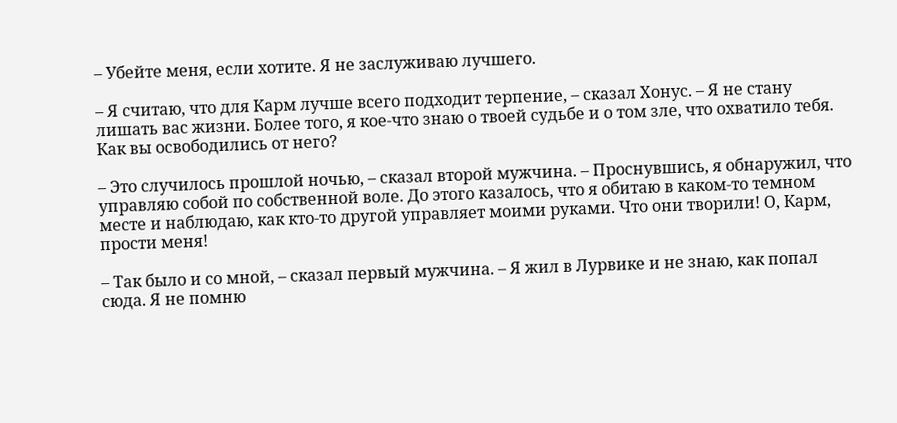– Убейте меня, если хотите. Я не заслуживаю лучшего.

– Я считаю, что для Карм лучше всего подходит терпение, – сказал Хонус. – Я не стану лишать вас жизни. Более того, я кое-что знаю о твоей судьбе и о том зле, что охватило тебя. Как вы освободились от него?

– Это случилось прошлой ночью, – сказал второй мужчина. – Проснувшись, я обнаружил, что управляю собой по собственной воле. До этого казалось, что я обитаю в каком-то темном месте и наблюдаю, как кто-то другой управляет моими руками. Что они творили! О, Карм, прости меня!

– Так было и со мной, – сказал первый мужчина. – Я жил в Лурвике и не знаю, как попал сюда. Я не помню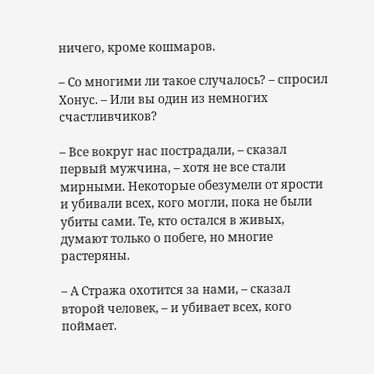ничего, кроме кошмаров.

– Со многими ли такое случалось? – спросил Хонус. – Или вы один из немногих счастливчиков?

– Все вокруг нас пострадали, – сказал первый мужчина, – хотя не все стали мирными. Некоторые обезумели от ярости и убивали всех, кого могли, пока не были убиты сами. Те, кто остался в живых, думают только о побеге, но многие растеряны.

– А Стража охотится за нами, – сказал второй человек, – и убивает всех, кого поймает.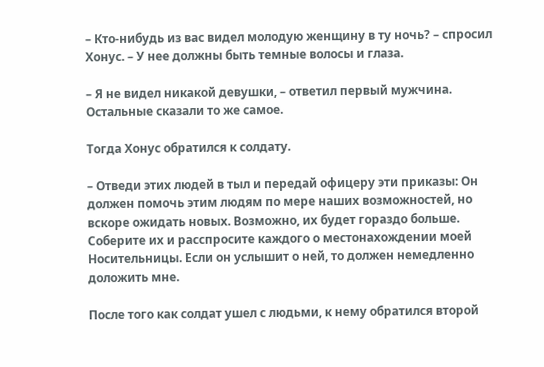– Кто-нибудь из вас видел молодую женщину в ту ночь? – спросил Хонус. – У нее должны быть темные волосы и глаза.

– Я не видел никакой девушки, – ответил первый мужчина. Остальные сказали то же самое.

Тогда Хонус обратился к солдату.

– Отведи этих людей в тыл и передай офицеру эти приказы: Он должен помочь этим людям по мере наших возможностей, но вскоре ожидать новых. Возможно, их будет гораздо больше. Соберите их и расспросите каждого о местонахождении моей Носительницы. Если он услышит о ней, то должен немедленно доложить мне.

После того как солдат ушел с людьми, к нему обратился второй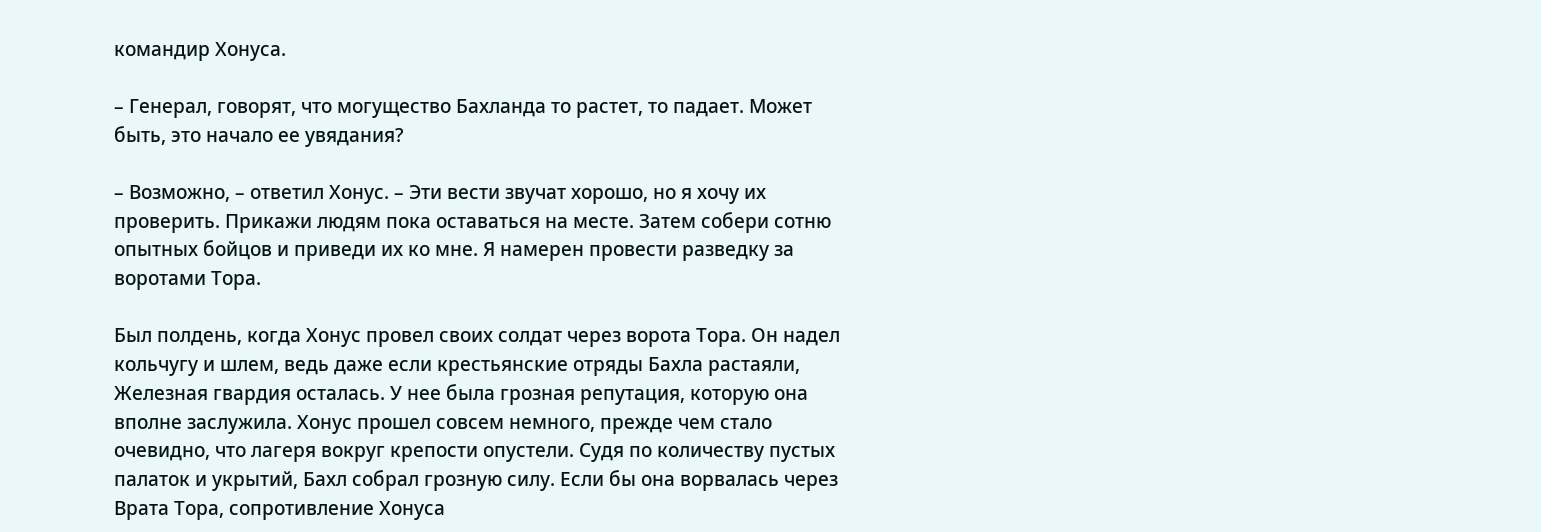командир Хонуса.

– Генерал, говорят, что могущество Бахланда то растет, то падает. Может быть, это начало ее увядания?

– Возможно, – ответил Хонус. – Эти вести звучат хорошо, но я хочу их проверить. Прикажи людям пока оставаться на месте. Затем собери сотню опытных бойцов и приведи их ко мне. Я намерен провести разведку за воротами Тора.

Был полдень, когда Хонус провел своих солдат через ворота Тора. Он надел кольчугу и шлем, ведь даже если крестьянские отряды Бахла растаяли, Железная гвардия осталась. У нее была грозная репутация, которую она вполне заслужила. Хонус прошел совсем немного, прежде чем стало очевидно, что лагеря вокруг крепости опустели. Судя по количеству пустых палаток и укрытий, Бахл собрал грозную силу. Если бы она ворвалась через Врата Тора, сопротивление Хонуса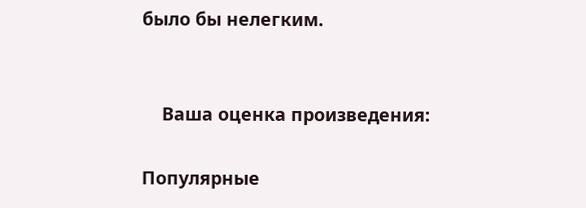было бы нелегким.


    Ваша оценка произведения:

Популярные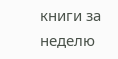книги за неделю